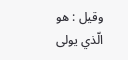وقيل : هو الّذي يولى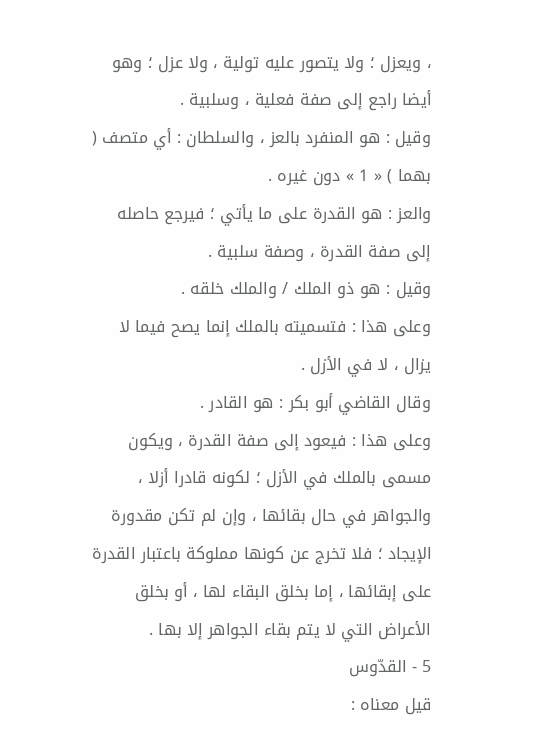، ويعزل ؛ ولا يتصور عليه تولية ، ولا عزل ؛ وهو أيضا راجع إلى صفة فعلية ، وسلبية .
وقيل : هو المنفرد بالعز ، والسلطان : أي متصف ( بهما ) « 1 » دون غيره .
والعز : هو القدرة على ما يأتي ؛ فيرجع حاصله إلى صفة القدرة ، وصفة سلبية .
وقيل : هو ذو الملك / والملك خلقه .
وعلى هذا : فتسميته بالملك إنما يصح فيما لا يزال ، لا في الأزل .
وقال القاضي أبو بكر : هو القادر .
وعلى هذا : فيعود إلى صفة القدرة ، ويكون مسمى بالملك في الأزل ؛ لكونه قادرا أزلا ، والجواهر في حال بقائها ، وإن لم تكن مقدورة الإيجاد ؛ فلا تخرج عن كونها مملوكة باعتبار القدرة على إبقائها ، إما بخلق البقاء لها ، أو بخلق الأعراض التي لا يتم بقاء الجواهر إلا بها .
5 - القدّوس
قيل معناه :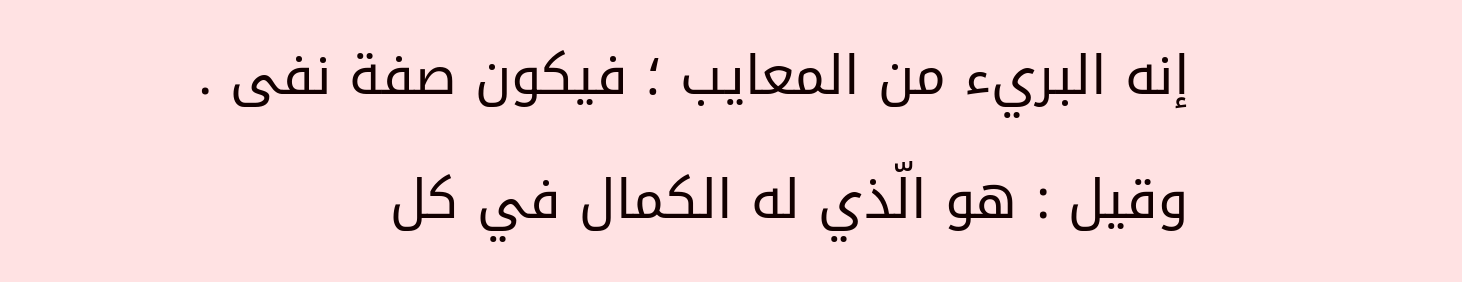إنه البريء من المعايب ؛ فيكون صفة نفى .
وقيل : هو الّذي له الكمال في كل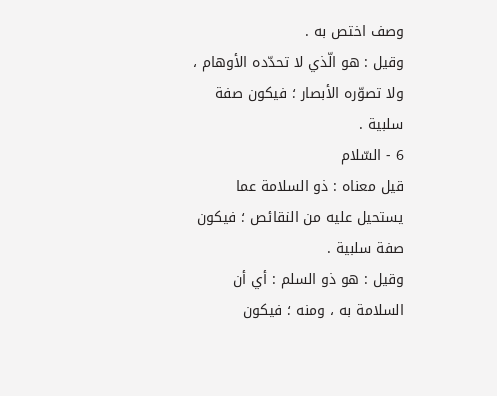وصف اختص به .
وقيل : هو الّذي لا تحدّده الأوهام ، ولا تصوّره الأبصار ؛ فيكون صفة سلبية .
6 - السّلام
قيل معناه : ذو السلامة عما يستحيل عليه من النقائص ؛ فيكون صفة سلبية .
وقيل : هو ذو السلم : أي أن السلامة به ، ومنه ؛ فيكون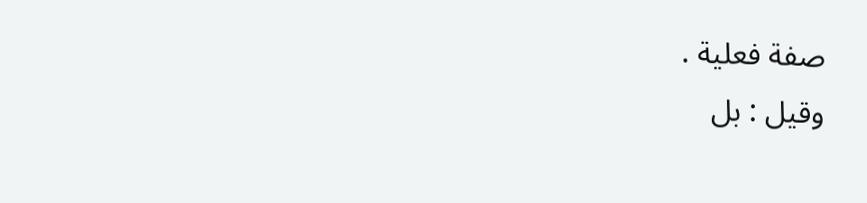صفة فعلية .
وقيل : بل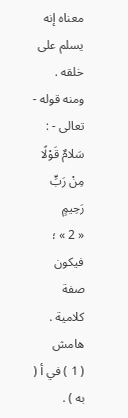معناه إنه يسلم على خلقه . ومنه قوله - تعالى - :
سَلامٌ قَوْلًا مِنْ رَبٍّ رَحِيمٍ
« 2 » ؛ فيكون صفة كلامية .
هامش
( 1 ) في أ ( به ) .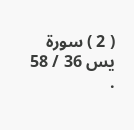( 2 ) سورة يس 36 / 58 .